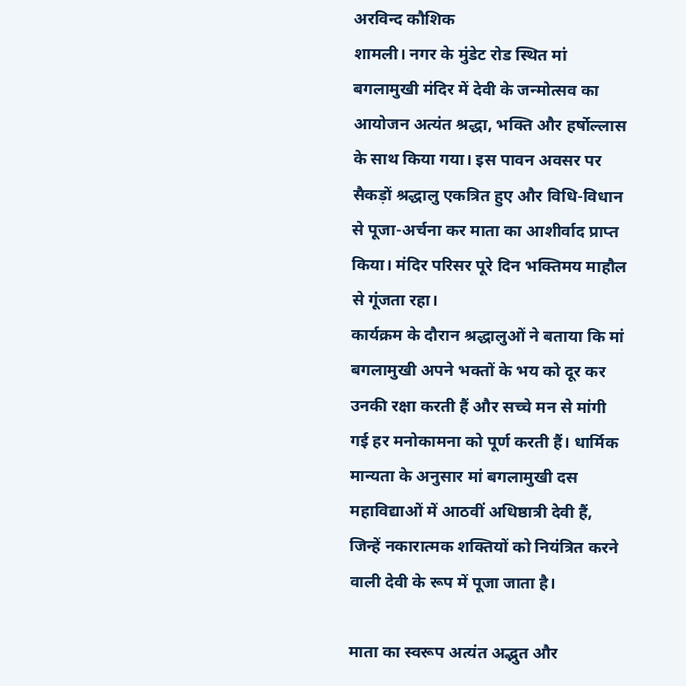अरविन्द कौशिक
शामली। नगर के मुंडेट रोड स्थित मां बगलामुखी मंदिर में देवी के जन्मोत्सव का आयोजन अत्यंत श्रद्धा, भक्ति और हर्षोल्लास के साथ किया गया। इस पावन अवसर पर सैकड़ों श्रद्धालु एकत्रित हुए और विधि-विधान से पूजा-अर्चना कर माता का आशीर्वाद प्राप्त किया। मंदिर परिसर पूरे दिन भक्तिमय माहौल से गूंजता रहा।
कार्यक्रम के दौरान श्रद्धालुओं ने बताया कि मां बगलामुखी अपने भक्तों के भय को दूर कर उनकी रक्षा करती हैं और सच्चे मन से मांगी गई हर मनोकामना को पूर्ण करती हैं। धार्मिक मान्यता के अनुसार मां बगलामुखी दस महाविद्याओं में आठवीं अधिष्ठात्री देवी हैं, जिन्हें नकारात्मक शक्तियों को नियंत्रित करने वाली देवी के रूप में पूजा जाता है।

माता का स्वरूप अत्यंत अद्भुत और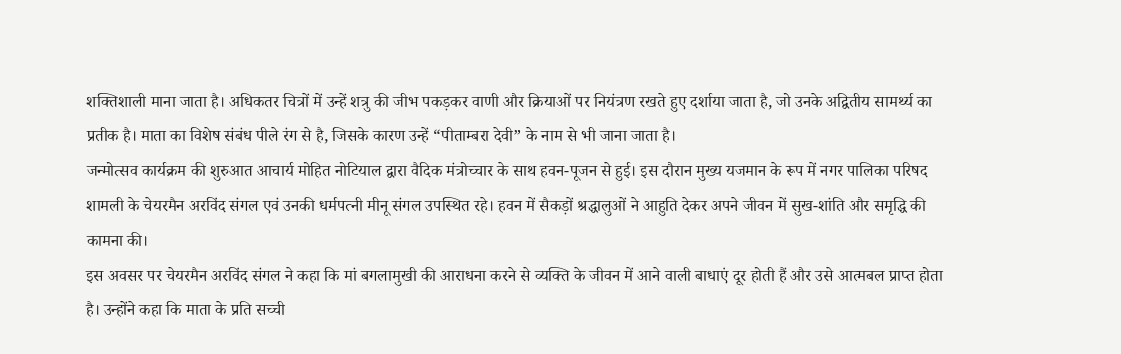शक्तिशाली माना जाता है। अधिकतर चित्रों में उन्हें शत्रु की जीभ पकड़कर वाणी और क्रियाओं पर नियंत्रण रखते हुए दर्शाया जाता है, जो उनके अद्वितीय सामर्थ्य का प्रतीक है। माता का विशेष संबंध पीले रंग से है, जिसके कारण उन्हें “पीताम्बरा देवी” के नाम से भी जाना जाता है।
जन्मोत्सव कार्यक्रम की शुरुआत आचार्य मोहित नोटियाल द्वारा वैदिक मंत्रोच्चार के साथ हवन-पूजन से हुई। इस दौरान मुख्य यजमान के रूप में नगर पालिका परिषद शामली के चेयरमैन अरविंद संगल एवं उनकी धर्मपत्नी मीनू संगल उपस्थित रहे। हवन में सैकड़ों श्रद्धालुओं ने आहुति देकर अपने जीवन में सुख-शांति और समृद्धि की कामना की।
इस अवसर पर चेयरमैन अरविंद संगल ने कहा कि मां बगलामुखी की आराधना करने से व्यक्ति के जीवन में आने वाली बाधाएं दूर होती हैं और उसे आत्मबल प्राप्त होता है। उन्होंने कहा कि माता के प्रति सच्ची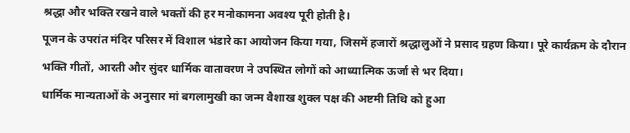श्रद्धा और भक्ति रखने वाले भक्तों की हर मनोकामना अवश्य पूरी होती है।
पूजन के उपरांत मंदिर परिसर में विशाल भंडारे का आयोजन किया गया, जिसमें हजारों श्रद्धालुओं ने प्रसाद ग्रहण किया। पूरे कार्यक्रम के दौरान भक्ति गीतों, आरती और सुंदर धार्मिक वातावरण ने उपस्थित लोगों को आध्यात्मिक ऊर्जा से भर दिया।
धार्मिक मान्यताओं के अनुसार मां बगलामुखी का जन्म वैशाख शुक्ल पक्ष की अष्टमी तिथि को हुआ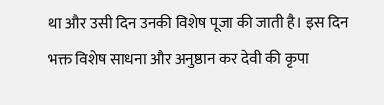था और उसी दिन उनकी विशेष पूजा की जाती है। इस दिन भक्त विशेष साधना और अनुष्ठान कर देवी की कृपा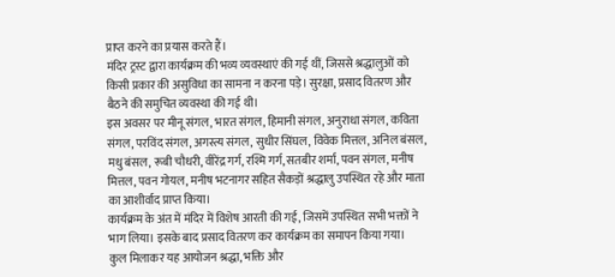प्राप्त करने का प्रयास करते हैं।
मंदिर ट्रस्ट द्वारा कार्यक्रम की भव्य व्यवस्थाएं की गई थीं, जिससे श्रद्धालुओं को किसी प्रकार की असुविधा का सामना न करना पड़े। सुरक्षा, प्रसाद वितरण और बैठने की समुचित व्यवस्था की गई थी।
इस अवसर पर मीनू संगल, भारत संगल, हिमानी संगल, अनुराधा संगल, कविता संगल, परविंद संगल, अगस्त्य संगल, सुधीर सिंघल, विवेक मित्तल, अनिल बंसल, मधु बंसल, रूबी चौधरी, वीरेंद्र गर्ग, रश्मि गर्ग, सतबीर शर्मा, पवन संगल, मनीष मित्तल, पवन गोयल, मनीष भटनागर सहित सैकड़ों श्रद्धालु उपस्थित रहे और माता का आशीर्वाद प्राप्त किया।
कार्यक्रम के अंत में मंदिर में विशेष आरती की गई, जिसमें उपस्थित सभी भक्तों ने भाग लिया। इसके बाद प्रसाद वितरण कर कार्यक्रम का समापन किया गया।
कुल मिलाकर यह आयोजन श्रद्धा, भक्ति और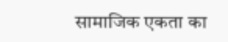सामाजिक एकता का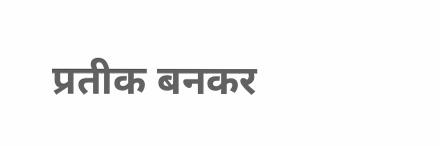प्रतीक बनकर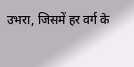उभरा, जिसमें हर वर्ग के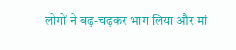लोगों ने बढ़-चढ़कर भाग लिया और मां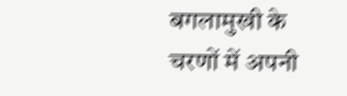बगलामुखी के चरणों में अपनी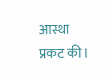आस्था प्रकट की।